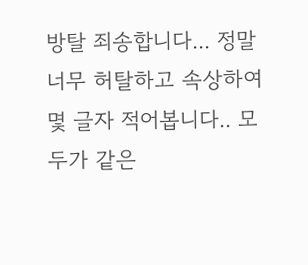방탈 죄송합니다... 정말 너무 허탈하고 속상하여 몇 글자 적어봅니다.. 모두가 같은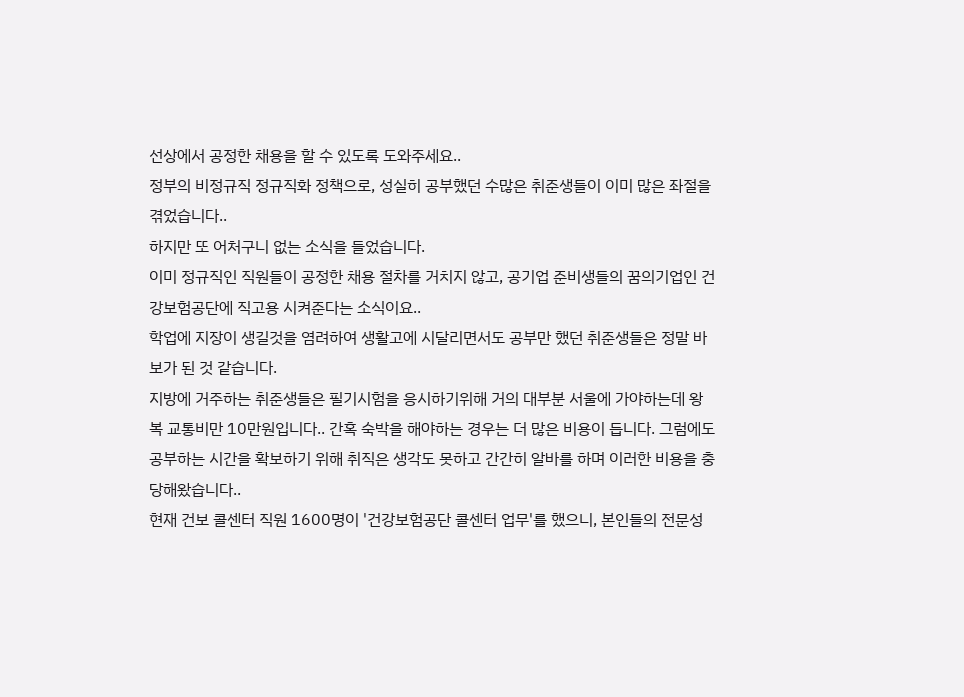선상에서 공정한 채용을 할 수 있도록 도와주세요..
정부의 비정규직 정규직화 정책으로, 성실히 공부했던 수많은 취준생들이 이미 많은 좌절을 겪었습니다..
하지만 또 어처구니 없는 소식을 들었습니다.
이미 정규직인 직원들이 공정한 채용 절차를 거치지 않고, 공기업 준비생들의 꿈의기업인 건강보험공단에 직고용 시켜준다는 소식이요..
학업에 지장이 생길것을 염려하여 생활고에 시달리면서도 공부만 했던 취준생들은 정말 바보가 된 것 같습니다.
지방에 거주하는 취준생들은 필기시험을 응시하기위해 거의 대부분 서울에 가야하는데 왕복 교통비만 10만원입니다.. 간혹 숙박을 해야하는 경우는 더 많은 비용이 듭니다. 그럼에도 공부하는 시간을 확보하기 위해 취직은 생각도 못하고 간간히 알바를 하며 이러한 비용을 충당해왔습니다..
현재 건보 콜센터 직원 1600명이 '건강보험공단 콜센터 업무'를 했으니, 본인들의 전문성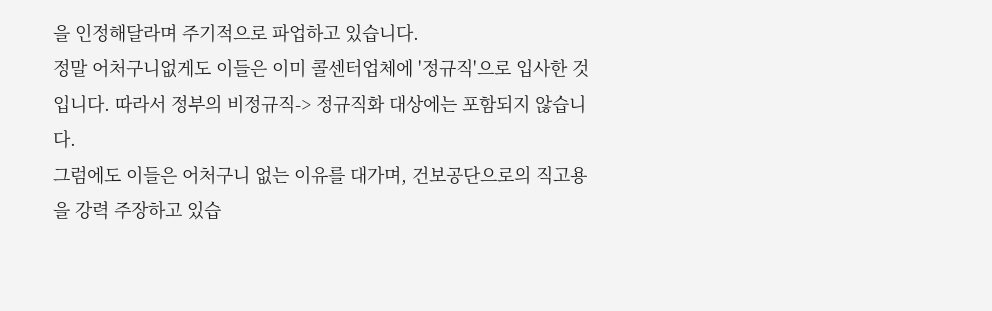을 인정해달라며 주기적으로 파업하고 있습니다.
정말 어처구니없게도 이들은 이미 콜센터업체에 '정규직'으로 입사한 것입니다. 따라서 정부의 비정규직-> 정규직화 대상에는 포함되지 않습니다.
그럼에도 이들은 어처구니 없는 이유를 대가며, 건보공단으로의 직고용을 강력 주장하고 있습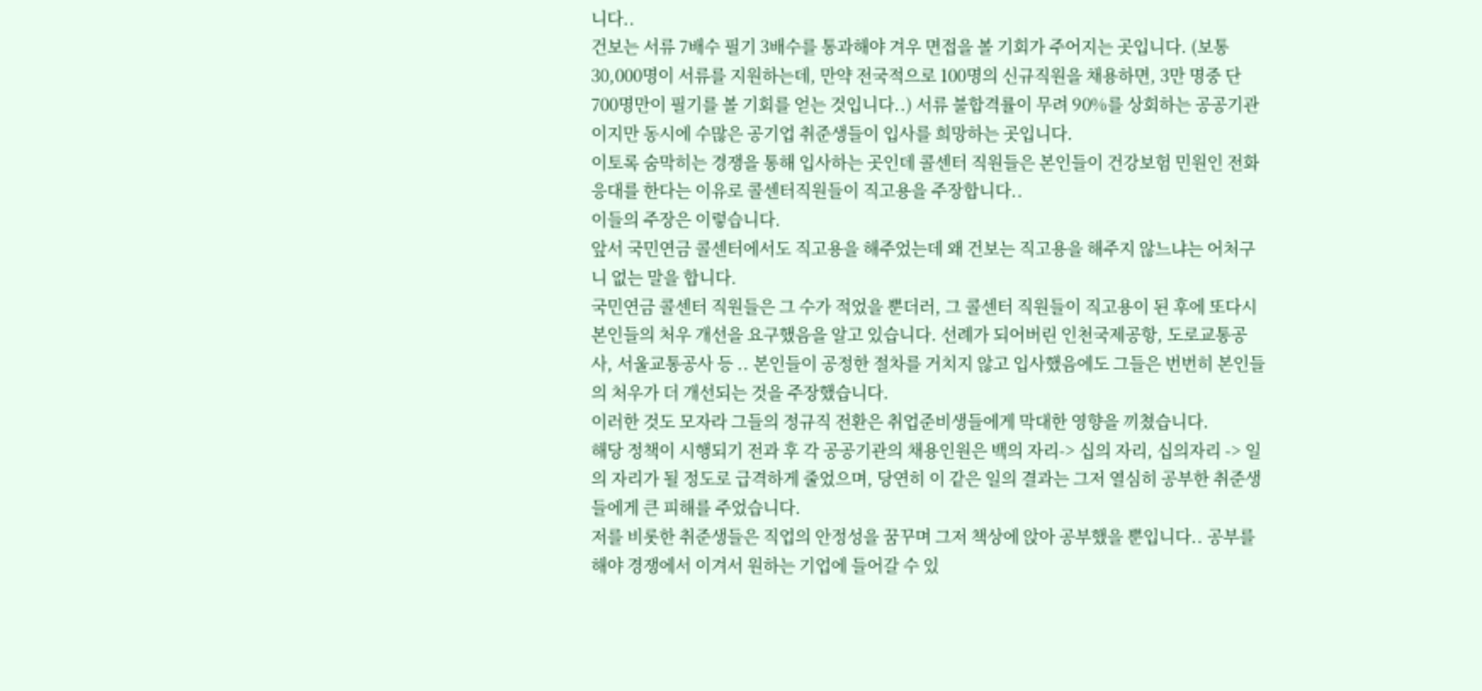니다..
건보는 서류 7배수 필기 3배수를 통과해야 겨우 면접을 볼 기회가 주어지는 곳입니다. (보통 30,000명이 서류를 지원하는데, 만약 전국적으로 100명의 신규직원을 채용하면, 3만 명중 단 700명만이 필기를 볼 기회를 얻는 것입니다..) 서류 불합격률이 무려 90%를 상회하는 공공기관이지만 동시에 수많은 공기업 취준생들이 입사를 희망하는 곳입니다.
이토록 숨막히는 경쟁을 통해 입사하는 곳인데 콜센터 직원들은 본인들이 건강보험 민원인 전화 응대를 한다는 이유로 콜센터직원들이 직고용을 주장합니다..
이들의 주장은 이렇습니다.
앞서 국민연금 콜센터에서도 직고용을 해주었는데 왜 건보는 직고용을 해주지 않느냐는 어처구니 없는 말을 합니다.
국민연금 콜센터 직원들은 그 수가 적었을 뿐더러, 그 콜센터 직원들이 직고용이 된 후에 또다시 본인들의 처우 개선을 요구했음을 알고 있습니다. 선례가 되어버린 인천국제공항, 도로교통공사, 서울교통공사 등 .. 본인들이 공정한 절차를 거치지 않고 입사했음에도 그들은 번번히 본인들의 처우가 더 개선되는 것을 주장했습니다.
이러한 것도 모자라 그들의 정규직 전환은 취업준비생들에게 막대한 영향을 끼쳤습니다.
해당 정책이 시행되기 전과 후 각 공공기관의 채용인원은 백의 자리-> 십의 자리, 십의자리 -> 일의 자리가 될 정도로 급격하게 줄었으며, 당연히 이 같은 일의 결과는 그저 열심히 공부한 취준생들에게 큰 피해를 주었습니다.
저를 비롯한 취준생들은 직업의 안정성을 꿈꾸며 그저 책상에 앉아 공부했을 뿐입니다.. 공부를 해야 경쟁에서 이겨서 원하는 기업에 들어갈 수 있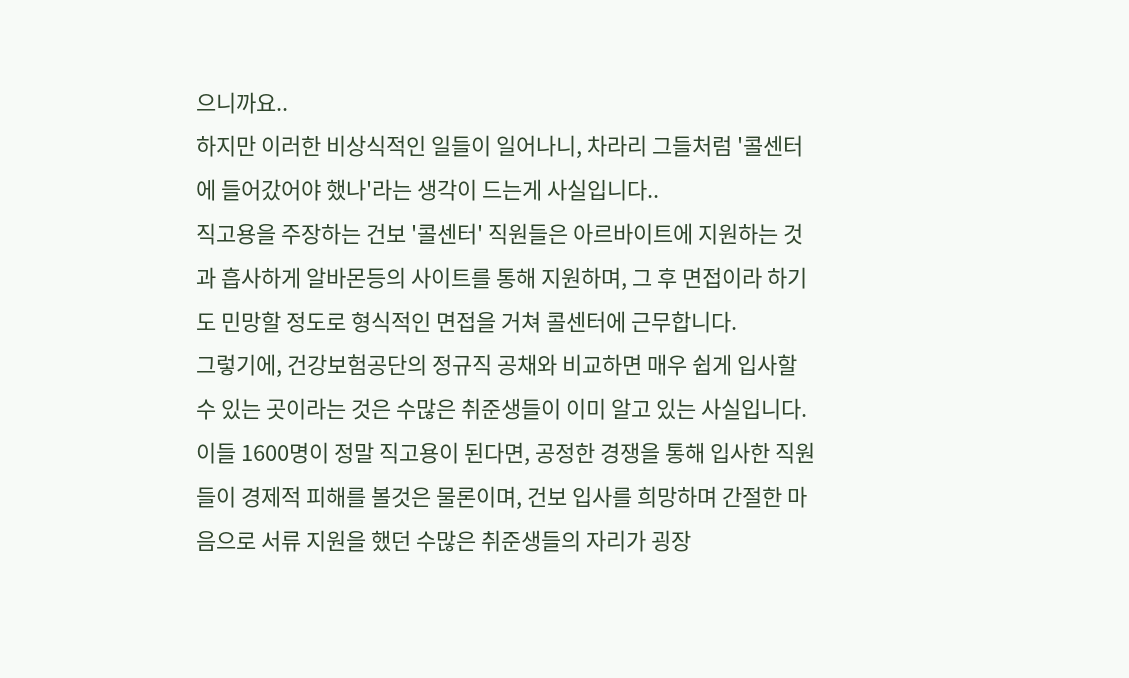으니까요..
하지만 이러한 비상식적인 일들이 일어나니, 차라리 그들처럼 '콜센터에 들어갔어야 했나'라는 생각이 드는게 사실입니다..
직고용을 주장하는 건보 '콜센터' 직원들은 아르바이트에 지원하는 것과 흡사하게 알바몬등의 사이트를 통해 지원하며, 그 후 면접이라 하기도 민망할 정도로 형식적인 면접을 거쳐 콜센터에 근무합니다.
그렇기에, 건강보험공단의 정규직 공채와 비교하면 매우 쉽게 입사할 수 있는 곳이라는 것은 수많은 취준생들이 이미 알고 있는 사실입니다.
이들 1600명이 정말 직고용이 된다면, 공정한 경쟁을 통해 입사한 직원들이 경제적 피해를 볼것은 물론이며, 건보 입사를 희망하며 간절한 마음으로 서류 지원을 했던 수많은 취준생들의 자리가 굉장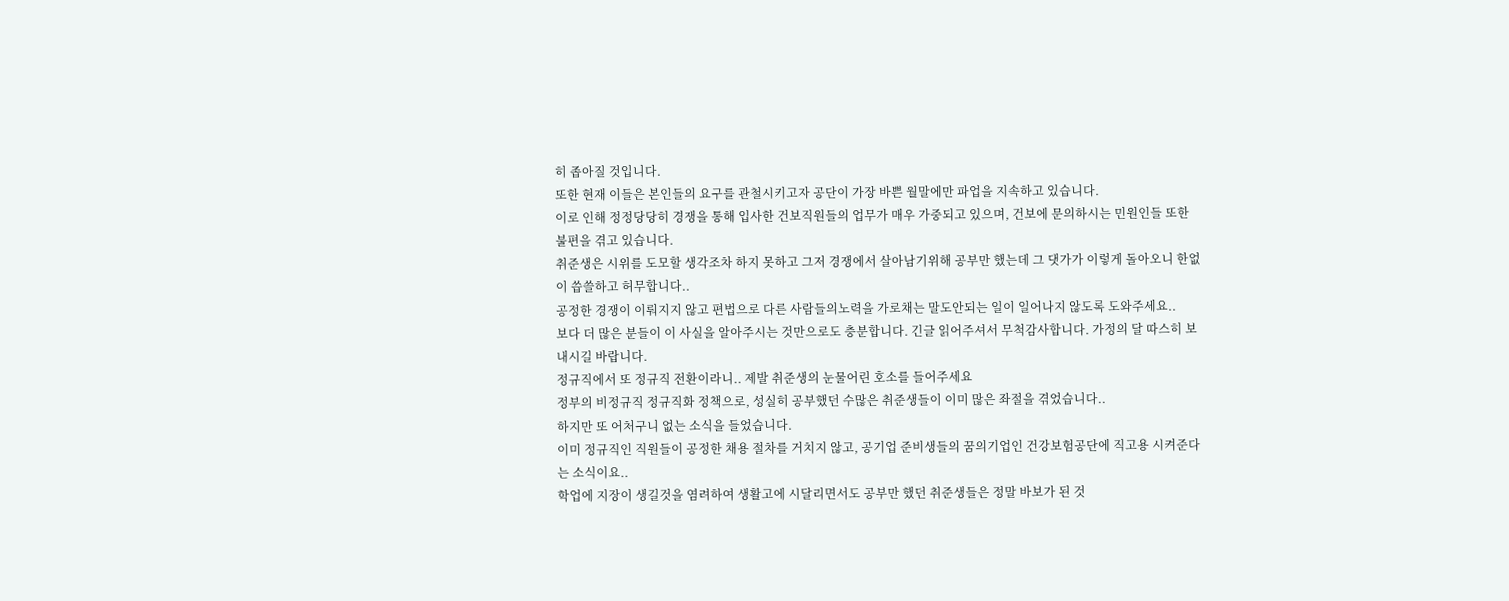히 좁아질 것입니다.
또한 현재 이들은 본인들의 요구를 관철시키고자 공단이 가장 바쁜 월말에만 파업을 지속하고 있습니다.
이로 인해 정정당당히 경쟁을 통해 입사한 건보직원들의 업무가 매우 가중되고 있으며, 건보에 문의하시는 민원인들 또한 불편을 겪고 있습니다.
취준생은 시위를 도모할 생각조차 하지 못하고 그저 경쟁에서 살아남기위해 공부만 했는데 그 댓가가 이렇게 돌아오니 한없이 씁쓸하고 허무합니다..
공정한 경쟁이 이뤄지지 않고 편법으로 다른 사람들의노력을 가로채는 말도안되는 일이 일어나지 않도록 도와주세요..
보다 더 많은 분들이 이 사실을 알아주시는 것만으로도 충분합니다. 긴글 읽어주셔서 무척감사합니다. 가정의 달 따스히 보내시길 바랍니다.
정규직에서 또 정규직 전환이라니.. 제발 취준생의 눈물어린 호소를 들어주세요
정부의 비정규직 정규직화 정책으로, 성실히 공부했던 수많은 취준생들이 이미 많은 좌절을 겪었습니다..
하지만 또 어처구니 없는 소식을 들었습니다.
이미 정규직인 직원들이 공정한 채용 절차를 거치지 않고, 공기업 준비생들의 꿈의기업인 건강보험공단에 직고용 시켜준다는 소식이요..
학업에 지장이 생길것을 염려하여 생활고에 시달리면서도 공부만 했던 취준생들은 정말 바보가 된 것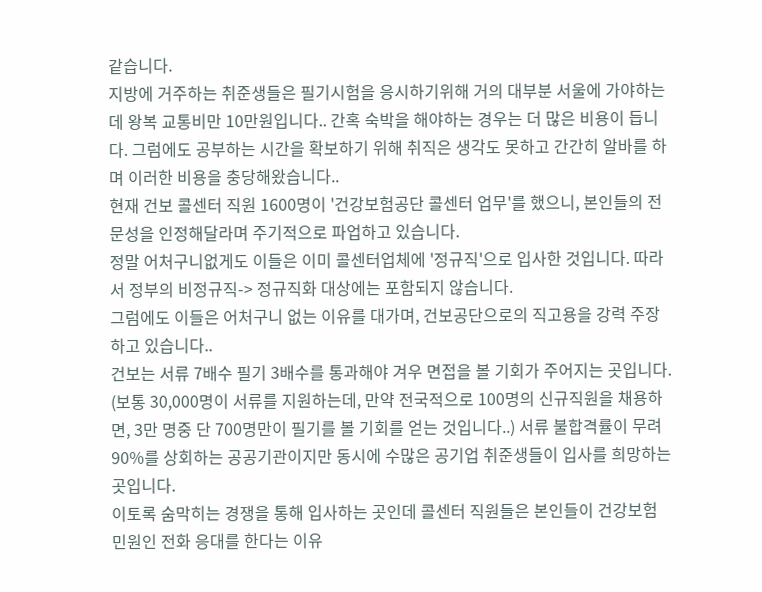같습니다.
지방에 거주하는 취준생들은 필기시험을 응시하기위해 거의 대부분 서울에 가야하는데 왕복 교통비만 10만원입니다.. 간혹 숙박을 해야하는 경우는 더 많은 비용이 듭니다. 그럼에도 공부하는 시간을 확보하기 위해 취직은 생각도 못하고 간간히 알바를 하며 이러한 비용을 충당해왔습니다..
현재 건보 콜센터 직원 1600명이 '건강보험공단 콜센터 업무'를 했으니, 본인들의 전문성을 인정해달라며 주기적으로 파업하고 있습니다.
정말 어처구니없게도 이들은 이미 콜센터업체에 '정규직'으로 입사한 것입니다. 따라서 정부의 비정규직-> 정규직화 대상에는 포함되지 않습니다.
그럼에도 이들은 어처구니 없는 이유를 대가며, 건보공단으로의 직고용을 강력 주장하고 있습니다..
건보는 서류 7배수 필기 3배수를 통과해야 겨우 면접을 볼 기회가 주어지는 곳입니다. (보통 30,000명이 서류를 지원하는데, 만약 전국적으로 100명의 신규직원을 채용하면, 3만 명중 단 700명만이 필기를 볼 기회를 얻는 것입니다..) 서류 불합격률이 무려 90%를 상회하는 공공기관이지만 동시에 수많은 공기업 취준생들이 입사를 희망하는 곳입니다.
이토록 숨막히는 경쟁을 통해 입사하는 곳인데 콜센터 직원들은 본인들이 건강보험 민원인 전화 응대를 한다는 이유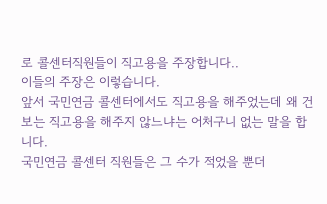로 콜센터직원들이 직고용을 주장합니다..
이들의 주장은 이렇습니다.
앞서 국민연금 콜센터에서도 직고용을 해주었는데 왜 건보는 직고용을 해주지 않느냐는 어처구니 없는 말을 합니다.
국민연금 콜센터 직원들은 그 수가 적었을 뿐더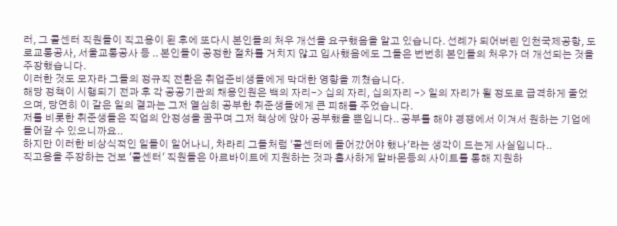러, 그 콜센터 직원들이 직고용이 된 후에 또다시 본인들의 처우 개선을 요구했음을 알고 있습니다. 선례가 되어버린 인천국제공항, 도로교통공사, 서울교통공사 등 .. 본인들이 공정한 절차를 거치지 않고 입사했음에도 그들은 번번히 본인들의 처우가 더 개선되는 것을 주장했습니다.
이러한 것도 모자라 그들의 정규직 전환은 취업준비생들에게 막대한 영향을 끼쳤습니다.
해당 정책이 시행되기 전과 후 각 공공기관의 채용인원은 백의 자리-> 십의 자리, 십의자리 -> 일의 자리가 될 정도로 급격하게 줄었으며, 당연히 이 같은 일의 결과는 그저 열심히 공부한 취준생들에게 큰 피해를 주었습니다.
저를 비롯한 취준생들은 직업의 안정성을 꿈꾸며 그저 책상에 앉아 공부했을 뿐입니다.. 공부를 해야 경쟁에서 이겨서 원하는 기업에 들어갈 수 있으니까요..
하지만 이러한 비상식적인 일들이 일어나니, 차라리 그들처럼 '콜센터에 들어갔어야 했나'라는 생각이 드는게 사실입니다..
직고용을 주장하는 건보 '콜센터' 직원들은 아르바이트에 지원하는 것과 흡사하게 알바몬등의 사이트를 통해 지원하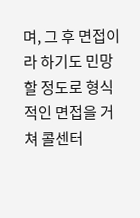며, 그 후 면접이라 하기도 민망할 정도로 형식적인 면접을 거쳐 콜센터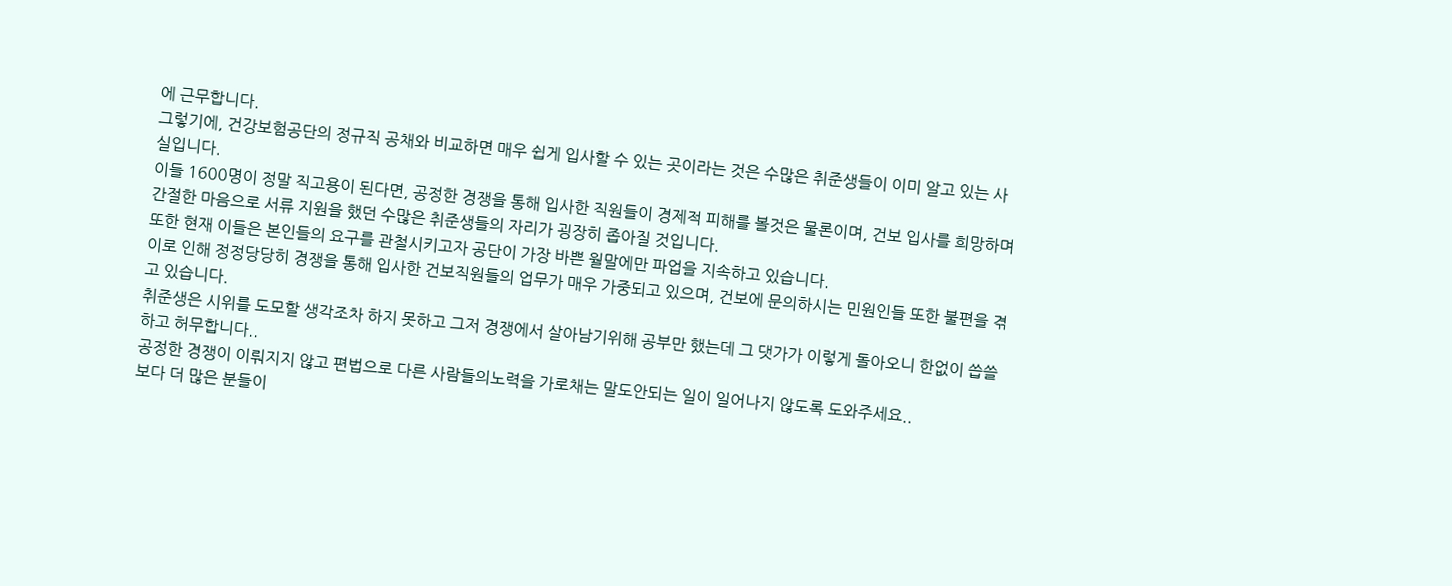에 근무합니다.
그렇기에, 건강보험공단의 정규직 공채와 비교하면 매우 쉽게 입사할 수 있는 곳이라는 것은 수많은 취준생들이 이미 알고 있는 사실입니다.
이들 1600명이 정말 직고용이 된다면, 공정한 경쟁을 통해 입사한 직원들이 경제적 피해를 볼것은 물론이며, 건보 입사를 희망하며 간절한 마음으로 서류 지원을 했던 수많은 취준생들의 자리가 굉장히 좁아질 것입니다.
또한 현재 이들은 본인들의 요구를 관철시키고자 공단이 가장 바쁜 월말에만 파업을 지속하고 있습니다.
이로 인해 정정당당히 경쟁을 통해 입사한 건보직원들의 업무가 매우 가중되고 있으며, 건보에 문의하시는 민원인들 또한 불편을 겪고 있습니다.
취준생은 시위를 도모할 생각조차 하지 못하고 그저 경쟁에서 살아남기위해 공부만 했는데 그 댓가가 이렇게 돌아오니 한없이 씁쓸하고 허무합니다..
공정한 경쟁이 이뤄지지 않고 편법으로 다른 사람들의노력을 가로채는 말도안되는 일이 일어나지 않도록 도와주세요..
보다 더 많은 분들이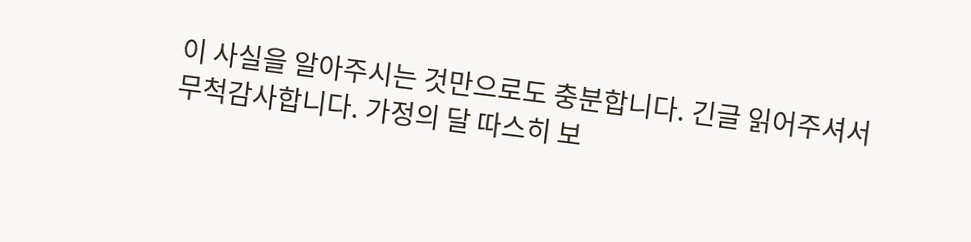이 사실을 알아주시는 것만으로도 충분합니다. 긴글 읽어주셔서 무척감사합니다. 가정의 달 따스히 보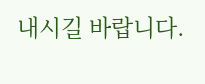내시길 바랍니다.